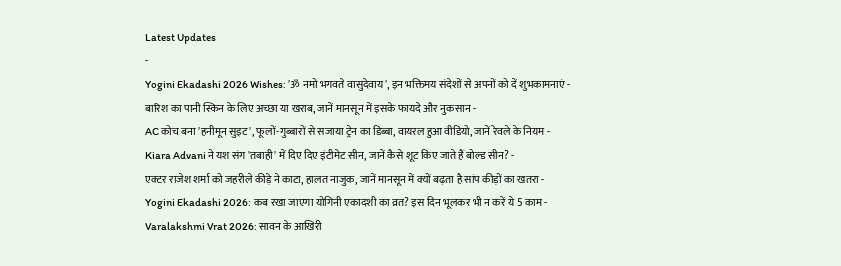Latest Updates
-
Yogini Ekadashi 2026 Wishes: 'ॐ नमो भगवते वासुदेवाय', इन भक्तिमय संदेशों से अपनों को दें शुभकामनाएं -
बारिश का पानी स्किन के लिए अच्छा या खराब, जानें मानसून में इसके फायदे और नुकसान -
AC कोच बना 'हनीमून सुइट', फूलों-गुब्बारों से सजाया ट्रेन का डिब्बा, वायरल हुआ वीडियो, जानें रेवले के नियम -
Kiara Advani ने यश संग 'तबाही' में दिए दिए इंटीमेट सीन, जानें कैसे शूट किए जाते हैं बोल्ड सीन? -
एक्टर राजेश शर्मा को जहरीले कीड़े ने काटा, हालत नाजुक, जानें मानसून में क्यों बढ़ता है सांप कीड़ों का खतरा -
Yogini Ekadashi 2026: कब रखा जाएगा योगिनी एकादशी का व्रत? इस दिन भूलकर भी न करें ये 5 काम -
Varalakshmi Vrat 2026: सावन के आखिरी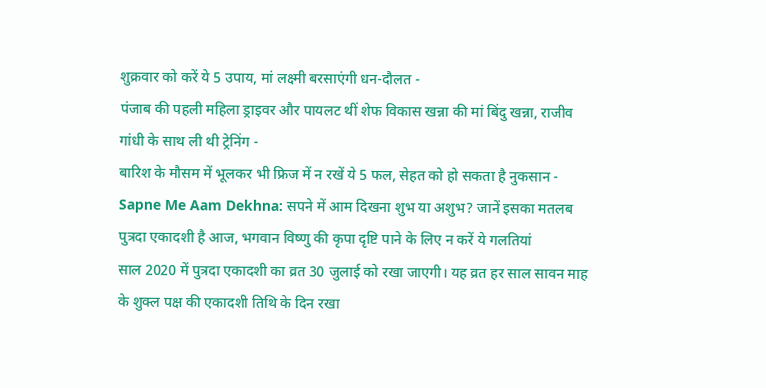शुक्रवार को करें ये 5 उपाय, मां लक्ष्मी बरसाएंगी धन-दौलत -
पंजाब की पहली महिला ड्राइवर और पायलट थीं शेफ विकास खन्ना की मां बिंदु खन्ना, राजीव गांधी के साथ ली थी ट्रेनिंग -
बारिश के मौसम में भूलकर भी फ्रिज में न रखें ये 5 फल, सेहत को हो सकता है नुकसान -
Sapne Me Aam Dekhna: सपने में आम दिखना शुभ या अशुभ? जानें इसका मतलब
पुत्रदा एकादशी है आज, भगवान विष्णु की कृपा दृष्टि पाने के लिए न करें ये गलतियां
साल 2020 में पुत्रदा एकादशी का व्रत 30 जुलाई को रखा जाएगी। यह व्रत हर साल सावन माह के शुक्ल पक्ष की एकादशी तिथि के दिन रखा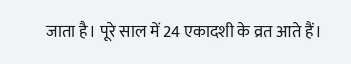जाता है। पूरे साल में 24 एकादशी के व्रत आते हैं।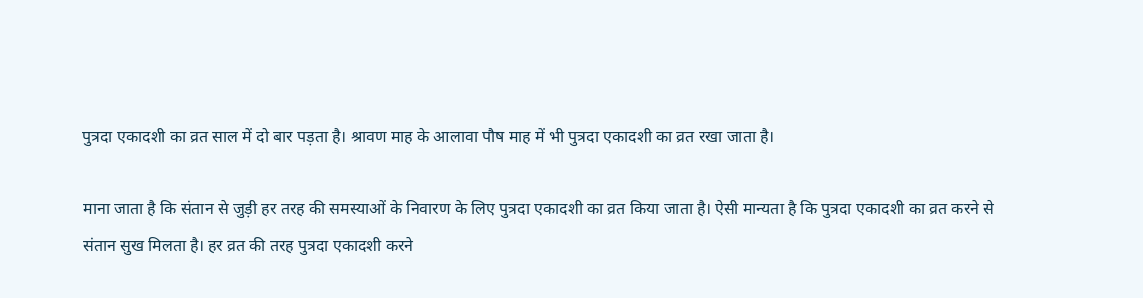पुत्रदा एकादशी का व्रत साल में दो बार पड़ता है। श्रावण माह के आलावा पौष माह में भी पुत्रदा एकादशी का व्रत रखा जाता है।

माना जाता है कि संतान से जुड़ी हर तरह की समस्याओं के निवारण के लिए पुत्रदा एकादशी का व्रत किया जाता है। ऐसी मान्यता है कि पुत्रदा एकादशी का व्रत करने से संतान सुख मिलता है। हर व्रत की तरह पुत्रदा एकादशी करने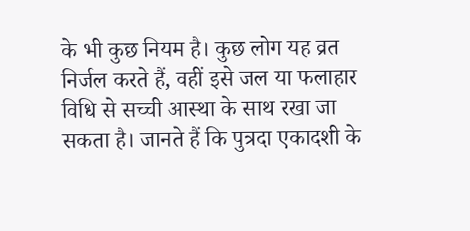के भी कुछ नियम है। कुछ लोग यह व्रत निर्जल करते हैं, वहीं इसे जल या फलाहार विधि से सच्ची आस्था के साथ रखा जा सकता है। जानते हैं कि पुत्रदा एकादशी के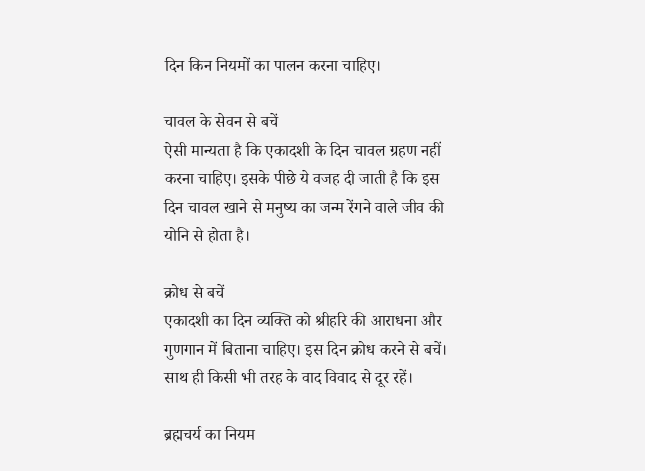दिन किन नियमों का पालन करना चाहिए।

चावल के सेवन से बचें
ऐसी मान्यता है कि एकादशी के दिन चावल ग्रहण नहीं करना चाहिए। इसके पीछे ये वजह दी जाती है कि इस दिन चावल खाने से मनुष्य का जन्म रेंगने वाले जीव की योनि से होता है।

क्रोध से बचें
एकादशी का दिन व्यक्ति को श्रीहरि की आराधना और गुणगान में बिताना चाहिए। इस दिन क्रोध करने से बचें। साथ ही किसी भी तरह के वाद विवाद से दूर रहें।

ब्रह्मचर्य का नियम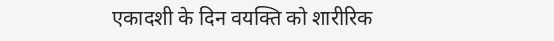एकादशी के दिन वयक्ति को शारीरिक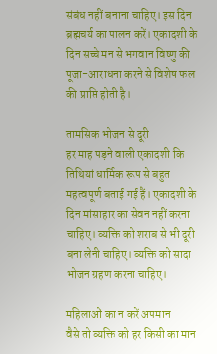संबंध नहीं बनाना चाहिए। इस दिन ब्रह्मचर्य का पालन करें। एकादशी के दिन सच्चे मन से भगवान विष्णु की पूजा-आराधना करने से विशेष फल की प्राप्ति होती है।

तामसिक भोजन से दूरी
हर माह पड़ने वाली एकादशी कि तिथियां धार्मिक रूप से बहुत महत्वपूर्ण बताई गई हैं। एकादशी के दिन मांसाहार का सेवन नहीं करना चाहिए। व्यक्ति को शराब से भी दूरी बना लेनी चाहिए। व्यक्ति को सादा भोजन ग्रहण करना चाहिए।

महिलाओं का न करें अपमान
वैसे तो व्यक्ति को हर किसी का मान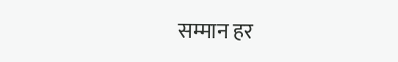सम्मान हर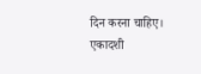दिन करना चाहिए। एकादशी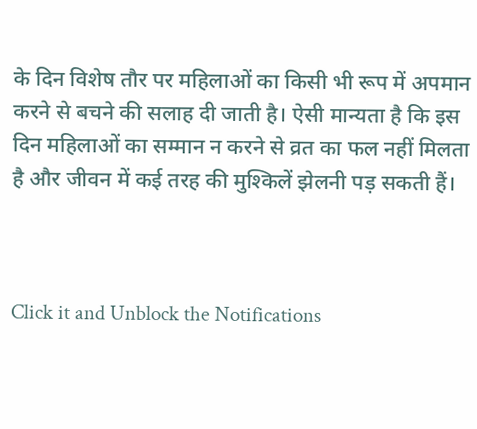के दिन विशेष तौर पर महिलाओं का किसी भी रूप में अपमान करने से बचने की सलाह दी जाती है। ऐसी मान्यता है कि इस दिन महिलाओं का सम्मान न करने से व्रत का फल नहीं मिलता है और जीवन में कई तरह की मुश्किलें झेलनी पड़ सकती हैं।



Click it and Unblock the Notifications